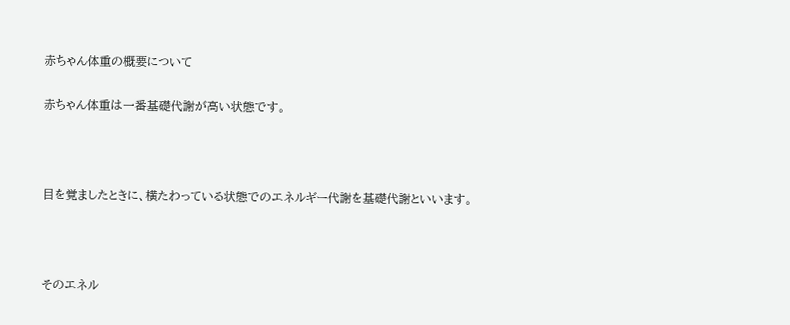赤ちゃん体重の概要について

赤ちゃん体重は一番基礎代謝が高い状態です。



目を覚ましたときに、横たわっている状態でのエネルギー代謝を基礎代謝といいます。



そのエネル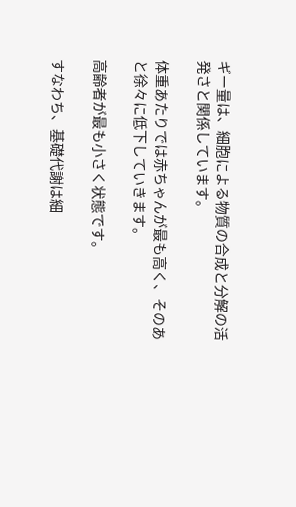ギー量は、細胞による物質の合成と分解の活発さと関係しています。

体重あたりでは赤ちゃんが最も高く、そのあと徐々に低下していきます。

高齢者が最も小さく状態です。

すなわち、基礎代謝は細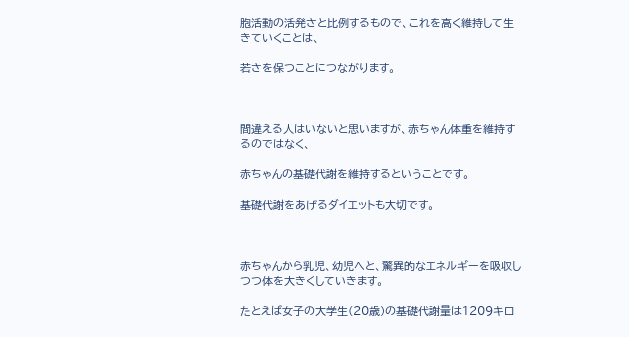胞活動の活発さと比例するもので、これを高く維持して生きていくことは、

若さを保つことにつながります。



間違える人はいないと思いますが、赤ちゃん体重を維持するのではなく、

赤ちゃんの基礎代謝を維持するということです。

基礎代謝をあげるダイエットも大切です。



赤ちゃんから乳児、幼児へと、驚異的なエネルギーを吸収しつつ体を大きくしていきます。

たとえば女子の大学生(20歳)の基礎代謝量は1209キロ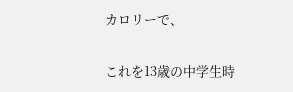カロリーで、

これを13歳の中学生時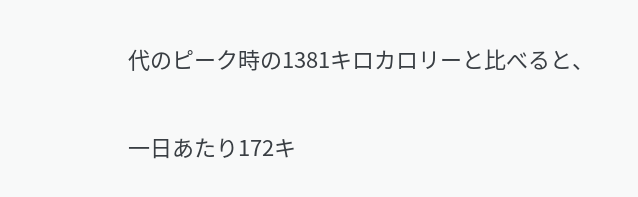代のピーク時の1381キロカロリーと比べると、

一日あたり172キ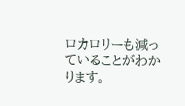ロカロリーも減っていることがわかります。